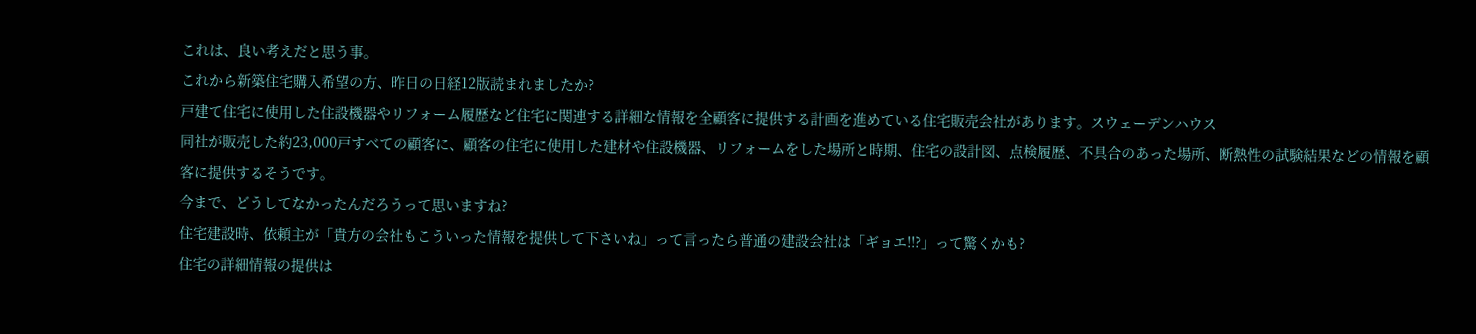これは、良い考えだと思う事。
これから新築住宅購入希望の方、昨日の日経12版読まれましたか?
戸建て住宅に使用した住設機器やリフォーム履歴など住宅に関連する詳細な情報を全顧客に提供する計画を進めている住宅販売会社があります。スウェーデンハウス
同社が販売した約23,000戸すべての顧客に、顧客の住宅に使用した建材や住設機器、リフォームをした場所と時期、住宅の設計図、点検履歴、不具合のあった場所、断熱性の試験結果などの情報を顧客に提供するそうです。
今まで、どうしてなかったんだろうって思いますね?
住宅建設時、依頼主が「貴方の会社もこういった情報を提供して下さいね」って言ったら普通の建設会社は「ギョエ!!?」って驚くかも?
住宅の詳細情報の提供は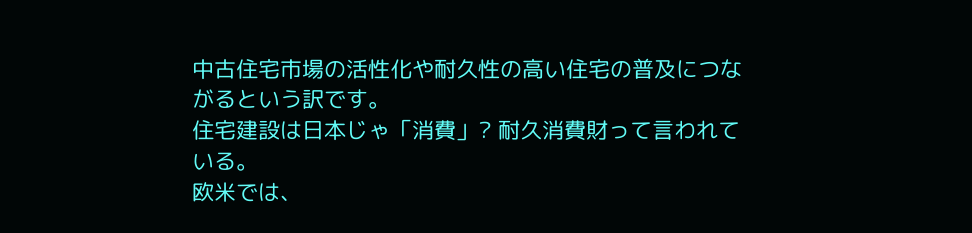中古住宅市場の活性化や耐久性の高い住宅の普及につながるという訳です。
住宅建設は日本じゃ「消費」? 耐久消費財って言われている。
欧米では、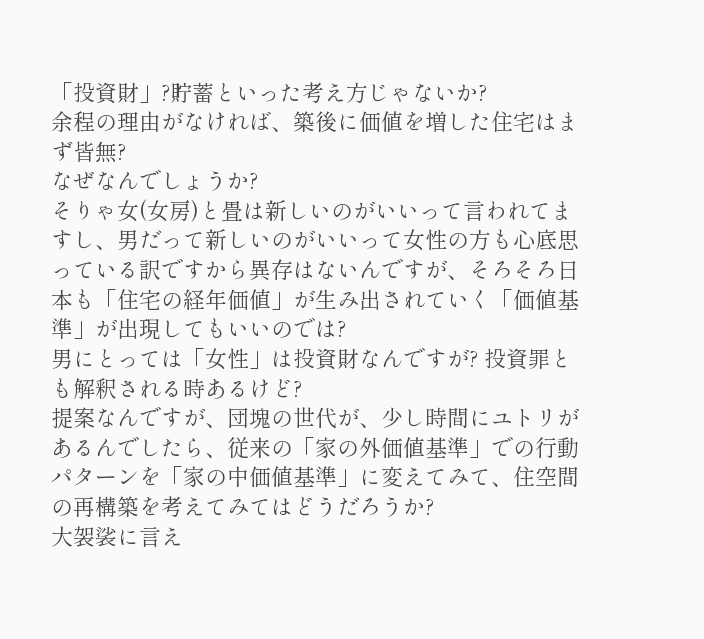「投資財」?貯蓄といった考え方じゃないか?
余程の理由がなければ、築後に価値を増した住宅はまず皆無?
なぜなんでしょうか?
そりゃ女(女房)と畳は新しいのがいいって言われてますし、男だって新しいのがいいって女性の方も心底思っている訳ですから異存はないんですが、そろそろ日本も「住宅の経年価値」が生み出されていく「価値基準」が出現してもいいのでは?
男にとっては「女性」は投資財なんですが? 投資罪とも解釈される時あるけど?
提案なんですが、団塊の世代が、少し時間にユトリがあるんでしたら、従来の「家の外価値基準」での行動パターンを「家の中価値基準」に変えてみて、住空間の再構築を考えてみてはどうだろうか?
大袈裟に言え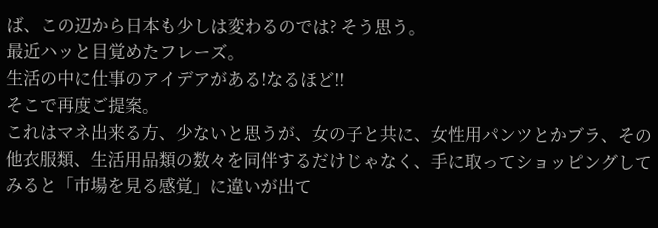ば、この辺から日本も少しは変わるのでは? そう思う。
最近ハッと目覚めたフレーズ。
生活の中に仕事のアイデアがある!なるほど!!
そこで再度ご提案。
これはマネ出来る方、少ないと思うが、女の子と共に、女性用パンツとかブラ、その他衣服類、生活用品類の数々を同伴するだけじゃなく、手に取ってショッピングしてみると「市場を見る感覚」に違いが出て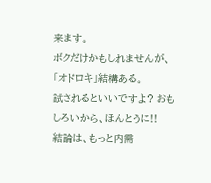来ます。
ボクだけかもしれませんが、「オドロキ」結構ある。
試されるといいですよ? おもしろいから、ほんとうに!!
結論は、もっと内需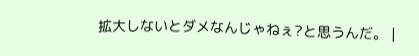拡大しないとダメなんじゃねぇ?と思うんだ。 |